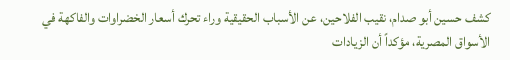كشف حسين أبو صدام، نقيب الفلاحين، عن الأسباب الحقيقية وراء تحرك أسعار الخضراوات والفاكهة في الأسواق المصرية، مؤكداً أن الزيادات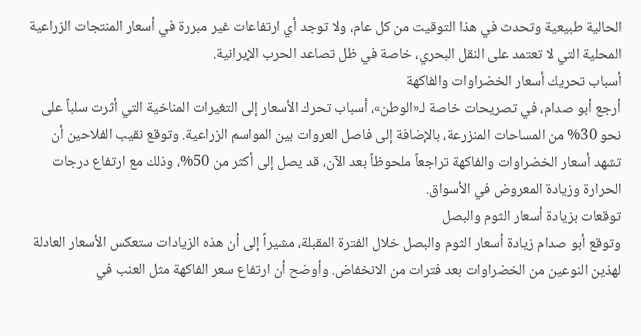الحالية طبيعية وتحدث في هذا التوقيت من كل عام، ولا توجد أي ارتفاعات غير مبررة في أسعار المنتجات الزراعية المحلية التي لا تعتمد على النقل البحري، خاصة في ظل تصاعد الحرب الإيرانية.
أسباب تحريك أسعار الخضراوات والفاكهة
أرجع أبو صدام، في تصريحات خاصة لـ«الوطن»، أسباب تحرك الأسعار إلى التغيرات المناخية التي أثرت سلباً على نحو 30% من المساحات المنزرعة، بالإضافة إلى فاصل العروات بين المواسم الزراعية. وتوقع نقيب الفلاحين أن تشهد أسعار الخضراوات والفاكهة تراجعاً ملحوظاً بعد الآن، قد يصل إلى أكثر من 50%، وذلك مع ارتفاع درجات الحرارة وزيادة المعروض في الأسواق.
توقعات بزيادة أسعار الثوم والبصل
وتوقع أبو صدام زيادة أسعار الثوم والبصل خلال الفترة المقبلة، مشيراً إلى أن هذه الزيادات ستعكس الأسعار العادلة لهذين النوعين من الخضراوات بعد فترات من الانخفاض. وأوضح أن ارتفاع سعر الفاكهة مثل العنب في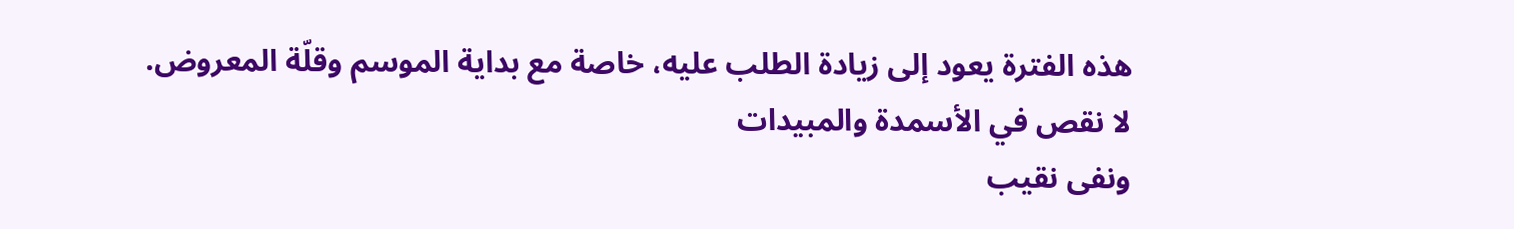هذه الفترة يعود إلى زيادة الطلب عليه، خاصة مع بداية الموسم وقلّة المعروض.
لا نقص في الأسمدة والمبيدات
ونفى نقيب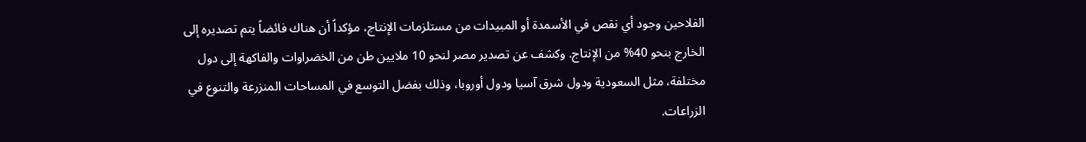الفلاحين وجود أي نقص في الأسمدة أو المبيدات من مستلزمات الإنتاج، مؤكداً أن هناك فائضاً يتم تصديره إلى الخارج بنحو 40% من الإنتاج. وكشف عن تصدير مصر لنحو 10 ملايين طن من الخضراوات والفاكهة إلى دول مختلفة، مثل السعودية ودول شرق آسيا ودول أوروبا، وذلك بفضل التوسع في المساحات المنزرعة والتنوع في الزراعات.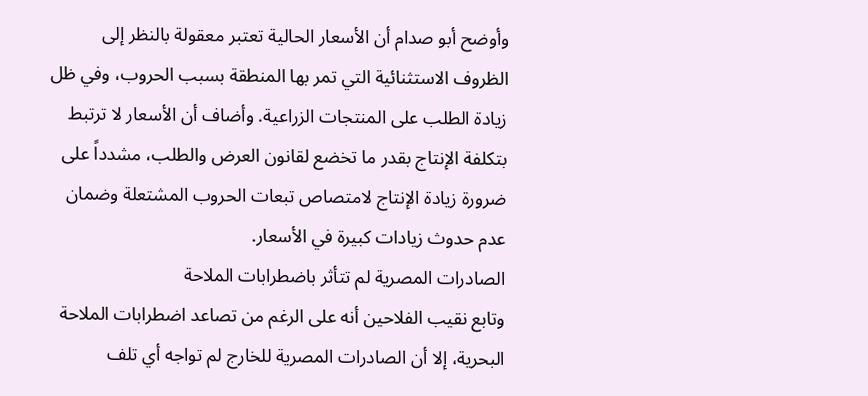وأوضح أبو صدام أن الأسعار الحالية تعتبر معقولة بالنظر إلى الظروف الاستثنائية التي تمر بها المنطقة بسبب الحروب، وفي ظل زيادة الطلب على المنتجات الزراعية. وأضاف أن الأسعار لا ترتبط بتكلفة الإنتاج بقدر ما تخضع لقانون العرض والطلب، مشدداً على ضرورة زيادة الإنتاج لامتصاص تبعات الحروب المشتعلة وضمان عدم حدوث زيادات كبيرة في الأسعار.
الصادرات المصرية لم تتأثر باضطرابات الملاحة
وتابع نقيب الفلاحين أنه على الرغم من تصاعد اضطرابات الملاحة البحرية، إلا أن الصادرات المصرية للخارج لم تواجه أي تلف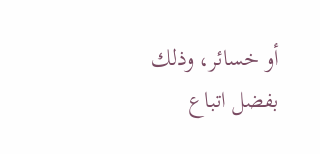أو خسائر، وذلك بفضل اتباع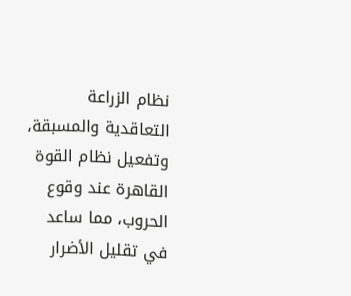نظام الزراعة التعاقدية والمسبقة، وتفعيل نظام القوة القاهرة عند وقوع الحروب، مما ساعد في تقليل الأضرار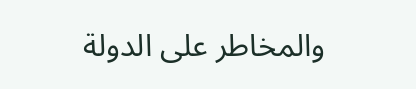والمخاطر على الدولة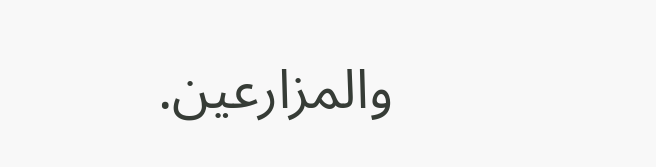والمزارعين.